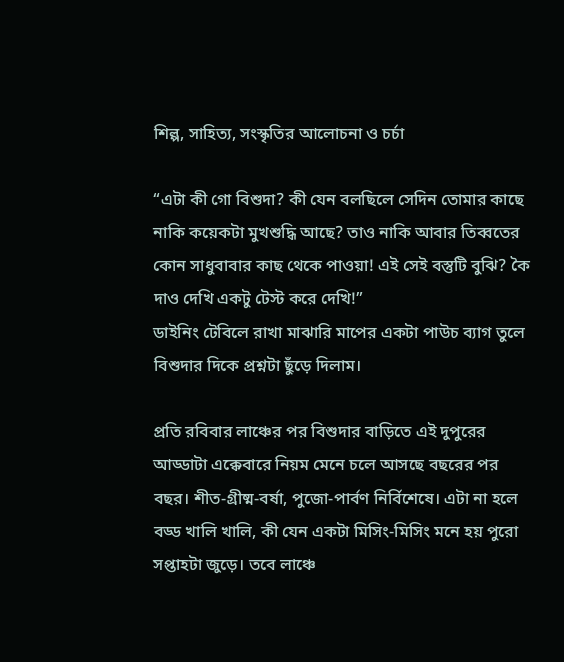শিল্প, সাহিত্য, সংস্কৃতির আলোচনা ও চর্চা

“এটা কী গো বিশুদা? কী যেন বলছিলে সেদিন তোমার কাছে নাকি কয়েকটা মুখশুদ্ধি আছে? তাও নাকি আবার তিব্বতের কোন সাধুবাবার কাছ থেকে পাওয়া! এই সেই বস্তুটি বুঝি? কৈ দাও দেখি একটু টেস্ট করে দেখি!”
ডাইনিং টেবিলে রাখা মাঝারি মাপের একটা পাউচ ব্যাগ তুলে বিশুদার দিকে প্রশ্নটা ছুঁড়ে দিলাম।

প্রতি রবিবার লাঞ্চের পর বিশুদার বাড়িতে এই দুপুরের আড্ডাটা এক্কেবারে নিয়ম মেনে চলে আসছে বছরের পর বছর। শীত-গ্রীষ্ম-বর্ষা, পুজো-পার্বণ নির্বিশেষে। এটা না হলে বড্ড খালি খালি, কী যেন একটা মিসিং-মিসিং মনে হয় পুরো সপ্তাহটা জুড়ে। তবে লাঞ্চে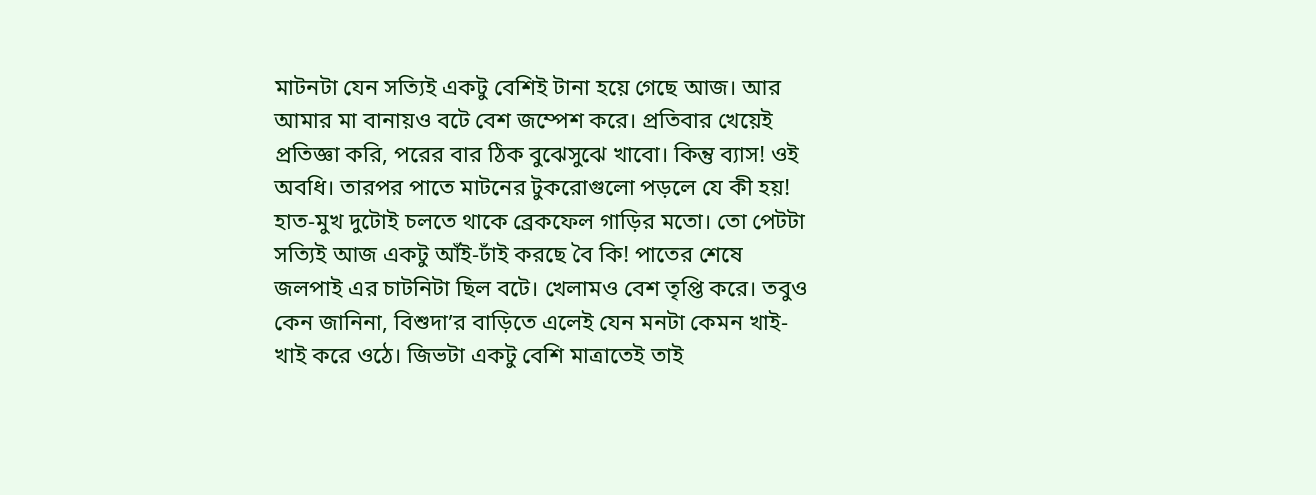মাটনটা যেন সত্যিই একটু বেশিই টানা হয়ে গেছে আজ। আর আমার মা বানায়ও বটে বেশ জম্পেশ করে। প্রতিবার খেয়েই প্রতিজ্ঞা করি, পরের বার ঠিক বুঝেসুঝে খাবো। কিন্তু ব্যাস! ওই অবধি। তারপর পাতে মাটনের টুকরোগুলো পড়লে যে কী হয়! হাত-মুখ দুটোই চলতে থাকে ব্রেকফেল গাড়ির মতো। তো পেটটা সত্যিই আজ একটু আঁই-ঢাঁই করছে বৈ কি! পাতের শেষে জলপাই এর চাটনিটা ছিল বটে। খেলামও বেশ তৃপ্তি করে। তবুও কেন জানিনা, বিশুদা’র বাড়িতে এলেই যেন মনটা কেমন খাই-খাই করে ওঠে। জিভটা একটু বেশি মাত্রাতেই তাই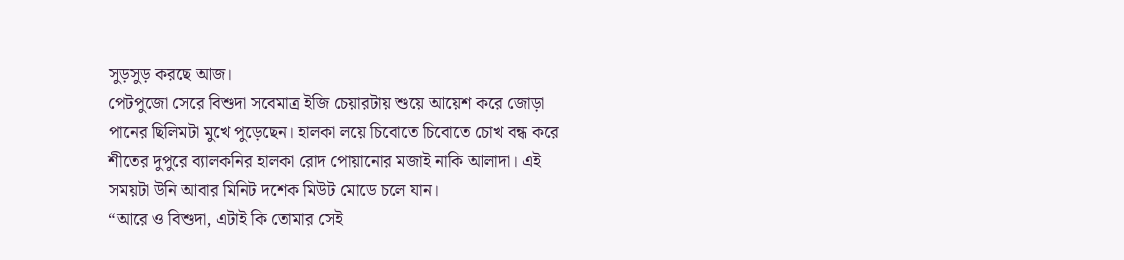সুড়সুড় করছে আজ।
পেটপুজো সেরে বিশুদা সবেমাত্র ইজি চেয়ারটায় শুয়ে আয়েশ করে জোড়া পানের ছিলিমটা মুখে পুড়েছেন। হালকা লয়ে চিবোতে চিবোতে চোখ বন্ধ করে শীতের দুপুরে ব্যালকনির হালকা রোদ পোয়ানোর মজাই নাকি আলাদা। এই সময়টা উনি আবার মিনিট দশেক মিউট মোডে চলে যান।
“আরে ও বিশুদা, এটাই কি তোমার সেই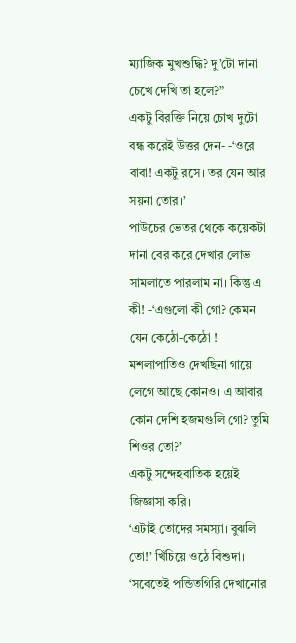ম্যাজিক মুখশুদ্ধি? দু’টো দানা চেখে দেখি তা হলে?”
একটু বিরক্তি নিয়ে চোখ দুটো বন্ধ করেই উত্তর দেন- -‘ওরে বাবা! একটু রসে। তর যেন আর সয়না তোর।’
পাউচের ভেতর থেকে কয়েকটা দানা বের করে দেখার লোভ সামলাতে পারলাম না। কিন্তু এ কী! -‘এগুলো কী গো? কেমন যেন কেঠো-কেঠো ! মশলাপাতিও দেখছিনা গায়ে লেগে আছে কোনও। এ আবার কোন দেশি হজমগুলি গো? তুমি শিওর তো?’
একটু সন্দেহবাতিক হয়েই জিজ্ঞাসা করি।
‘এটাই তোদের সমস্যা। বুঝলি তো!’ খিঁচিয়ে ওঠে বিশুদা। ‘সবেতেই পন্ডিতগিরি দেখানোর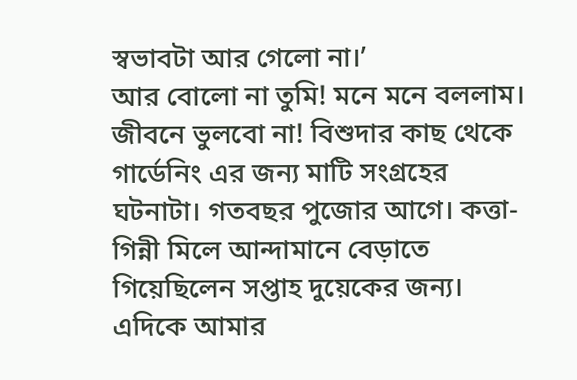স্বভাবটা আর গেলো না।’
আর বোলো না তুমি! মনে মনে বললাম। জীবনে ভুলবো না! বিশুদার কাছ থেকে গার্ডেনিং এর জন্য মাটি সংগ্রহের ঘটনাটা। গতবছর পুজোর আগে। কত্তা-গিন্নী মিলে আন্দামানে বেড়াতে গিয়েছিলেন সপ্তাহ দুয়েকের জন্য। এদিকে আমার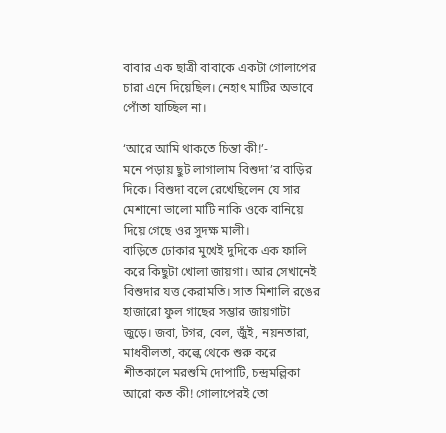বাবার এক ছাত্রী বাবাকে একটা গোলাপের চারা এনে দিয়েছিল। নেহাৎ মাটির অভাবে পোঁতা যাচ্ছিল না।

‘আরে আমি থাকতে চিন্তা কী!’-
মনে পড়ায় ছুট লাগালাম বিশুদা’র বাড়ির দিকে। বিশুদা বলে রেখেছিলেন যে সার মেশানো ভালো মাটি নাকি ওকে বানিয়ে দিয়ে গেছে ওর সুদক্ষ মালী।
বাড়িতে ঢোকার মুখেই দুদিকে এক ফালি করে কিছুটা খোলা জায়গা। আর সেখানেই বিশুদার যত্ত কেরামতি। সাত মিশালি রঙের হাজারো ফুল গাছের সম্ভার জায়গাটা জুড়ে। জবা, টগর, বেল, জুঁই, নয়নতারা, মাধবীলতা, কল্কে থেকে শুরু করে শীতকালে মরশুমি দোপাটি, চন্দ্রমল্লিকা আরো কত কী! গোলাপেরই তো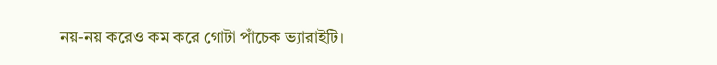নয়-নয় করেও কম করে গোটা পাঁচেক ভ্যারাইটি।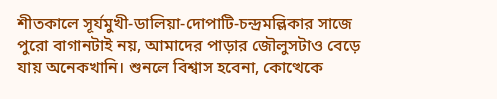শীতকালে সূর্যমুখী-ডালিয়া-দোপাটি-চন্দ্রমল্লিকার সাজে পুরো বাগানটাই নয়, আমাদের পাড়ার জৌলুসটাও বেড়ে যায় অনেকখানি। শুনলে বিশ্বাস হবেনা, কোত্থেকে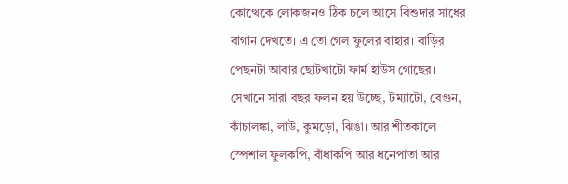কোত্থেকে লোকজনও ঠিক চলে আসে বিশুদার সাধের বাগান দেখতে। এ তো গেল ফুলের বাহার। বাড়ির পেছনটা আবার ছোটখাটো ফার্ম হাউস গোছের। সেখানে সারা বছর ফলন হয় উচ্ছে, টম্যাটো, বেগুন, কাঁচালঙ্কা, লাউ, কুমড়ো, ঝিঙা। আর শীতকালে স্পেশাল ফুলকপি, বাঁধাকপি আর ধনেপাতা আর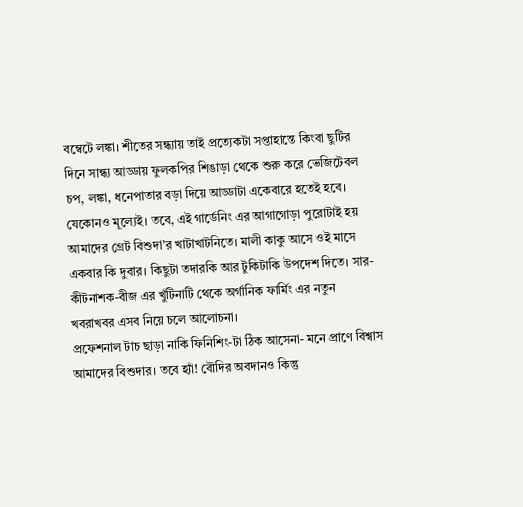বম্বেটে লঙ্কা। শীতের সন্ধ্যায় তাই প্রত্যেকটা সপ্তাহান্তে কিংবা ছুটির দিনে সান্ধ্য আড্ডায় ফুলকপির শিঙাড়া থেকে শুরু করে ভেজিটেবল চপ, লঙ্কা, ধনেপাতার বড়া দিয়ে আড্ডাটা একেবারে হতেই হবে। যেকোনও মূল্যেই। তবে, এই গার্ডেনিং এর আগাগোড়া পুরোটাই হয় আমাদের গ্রেট বিশুদা’র খাটাখাটনিতে। মালী কাকু আসে ওই মাসে একবার কি দুবার। কিছুটা তদারকি আর টুকিটাকি উপদেশ দিতে। সার-কীটনাশক-বীজ এর খুঁটিনাটি থেকে অর্গানিক ফার্মিং এর নতুন খবরাখবর এসব নিয়ে চলে আলোচনা।
প্রফেশনাল টাচ ছাড়া নাকি ফিনিশিং-টা ঠিক আসেনা- মনে প্রাণে বিশ্বাস আমাদের বিশুদার। তবে হ্যাঁ! বৌদির অবদানও কিন্তু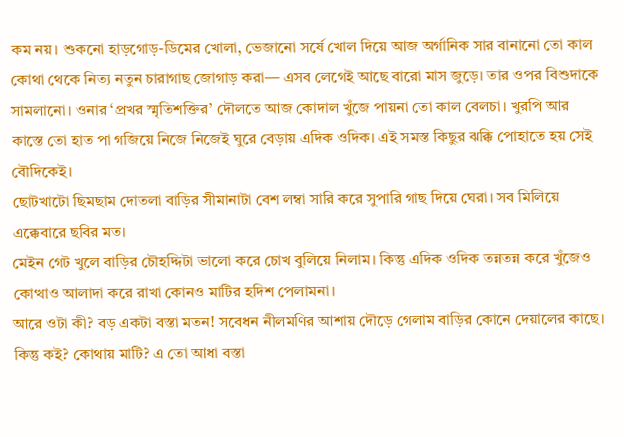কম নয়। শুকনো হাড়গোড়-ডিমের খোলা, ভেজানো সর্ষে খোল দিয়ে আজ অর্গানিক সার বানানো তো কাল কোথা থেকে নিত্য নতুন চারাগাছ জোগাড় করা— এসব লেগেই আছে বারো মাস জুড়ে। তার ওপর বিশুদাকে সামলানো। ওনার ‘প্রখর স্মৃতিশক্তির’ দৌলতে আজ কোদাল খুঁজে পায়না তো কাল বেলচা। খুরপি আর কাস্তে তো হাত পা গজিয়ে নিজে নিজেই ঘুরে বেড়ায় এদিক ওদিক। এই সমস্ত কিছুর ঝক্কি পোহাতে হয় সেই বৌদিকেই।
ছোটখাটো ছিমছাম দোতলা বাড়ির সীমানাটা বেশ লম্বা সারি করে সুপারি গাছ দিয়ে ঘেরা। সব মিলিয়ে এক্কেবারে ছবির মত।
মেইন গেট খুলে বাড়ির চৌহদ্দিটা ভালো করে চোখ বুলিয়ে নিলাম। কিন্তু এদিক ওদিক তন্নতন্ন করে খুঁজেও কোত্থাও আলাদা করে রাখা কোনও মাটির হদিশ পেলামনা।
আরে ওটা কী? বড় একটা বস্তা মতন! সবেধন নীলমণির আশায় দৌড়ে গেলাম বাড়ির কোনে দেয়ালের কাছে।
কিন্তু কই? কোথায় মাটি? এ তো আধা বস্তা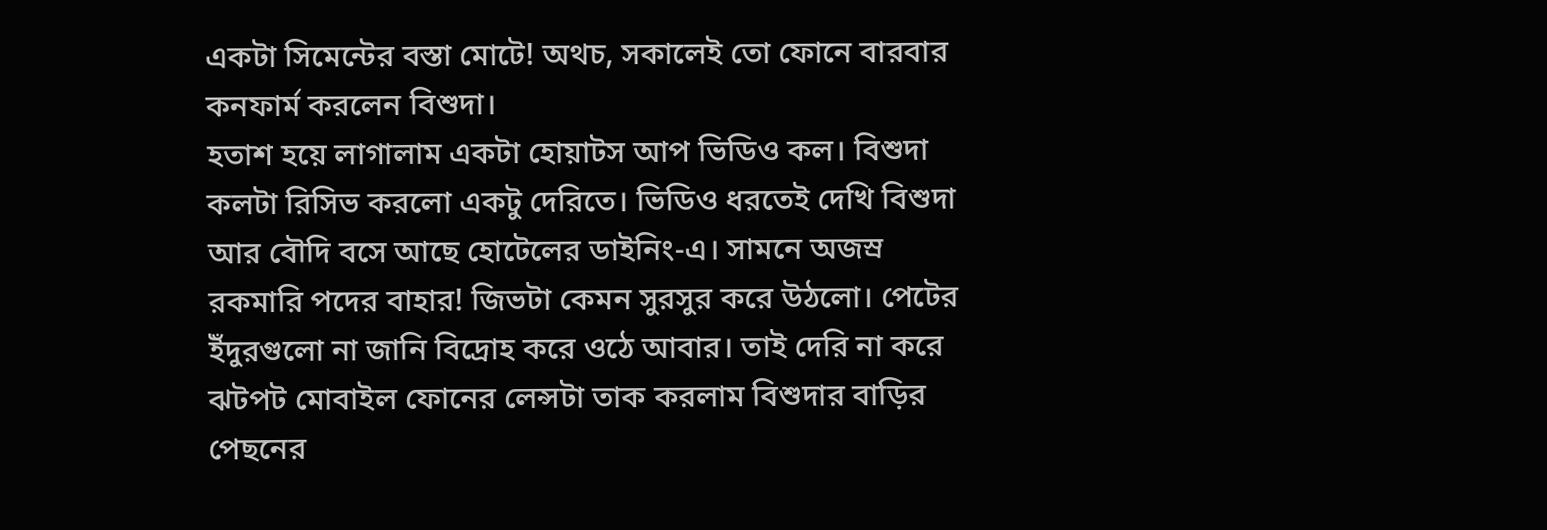একটা সিমেন্টের বস্তা মোটে! অথচ, সকালেই তো ফোনে বারবার কনফার্ম করলেন বিশুদা।
হতাশ হয়ে লাগালাম একটা হোয়াটস আপ ভিডিও কল। বিশুদা কলটা রিসিভ করলো একটু দেরিতে। ভিডিও ধরতেই দেখি বিশুদা আর বৌদি বসে আছে হোটেলের ডাইনিং-এ। সামনে অজস্র রকমারি পদের বাহার! জিভটা কেমন সুরসুর করে উঠলো। পেটের ইঁদুরগুলো না জানি বিদ্রোহ করে ওঠে আবার। তাই দেরি না করে ঝটপট মোবাইল ফোনের লেন্সটা তাক করলাম বিশুদার বাড়ির পেছনের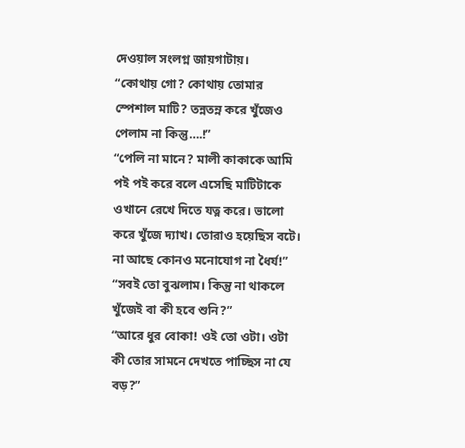দেওয়াল সংলগ্ন জায়গাটায়।
“কোথায় গো? কোথায় তোমার স্পেশাল মাটি? তন্নতন্ন করে খুঁজেও পেলাম না কিন্তু….!”
“পেলি না মানে? মালী কাকাকে আমি পই পই করে বলে এসেছি মাটিটাকে ওখানে রেখে দিতে যত্ন করে। ভালো করে খুঁজে দ্যাখ। তোরাও হয়েছিস বটে। না আছে কোনও মনোযোগ না ধৈর্য!”
“সবই তো বুঝলাম। কিন্তু না থাকলে খুঁজেই বা কী হবে শুনি?”
“আরে ধুর বোকা! ওই তো ওটা। ওটা কী তোর সামনে দেখতে পাচ্ছিস না যে বড়?”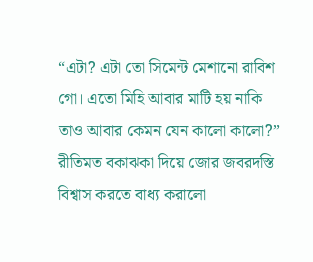“এটা? এটা তো সিমেন্ট মেশানো রাবিশ গো। এতো মিহি আবার মাটি হয় নাকি তাও আবার কেমন যেন কালো কালো?”
রীতিমত বকাঝকা দিয়ে জোর জবরদস্তি বিশ্বাস করতে বাধ্য করালো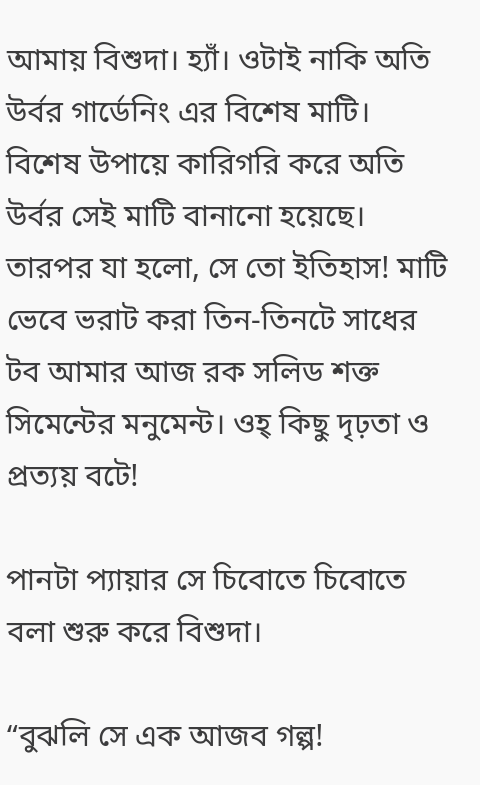আমায় বিশুদা। হ্যাঁ। ওটাই নাকি অতি উর্বর গার্ডেনিং এর বিশেষ মাটি। বিশেষ উপায়ে কারিগরি করে অতি উর্বর সেই মাটি বানানো হয়েছে। তারপর যা হলো, সে তো ইতিহাস! মাটি ভেবে ভরাট করা তিন-তিনটে সাধের টব আমার আজ রক সলিড শক্ত সিমেন্টের মনুমেন্ট। ওহ্ কিছু দৃঢ়তা ও প্রত্যয় বটে!

পানটা প্যায়ার সে চিবোতে চিবোতে বলা শুরু করে বিশুদা।

“বুঝলি সে এক আজব গল্প!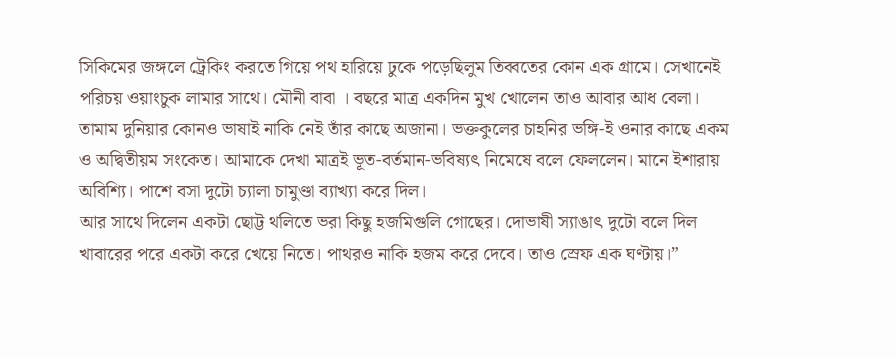সিকিমের জঙ্গলে ট্রেকিং করতে গিয়ে পথ হারিয়ে ঢুকে পড়েছিলুম তিব্বতের কোন এক গ্রামে। সেখানেই পরিচয় ওয়াংচুক লামার সাথে। মৌনী বাবা । বছরে মাত্র একদিন মুখ খোলেন তাও আবার আধ বেলা। তামাম দুনিয়ার কোনও ভাষাই নাকি নেই তাঁর কাছে অজানা। ভক্তকুলের চাহনির ভঙ্গি-ই ওনার কাছে একম ও অদ্বিতীয়ম সংকেত। আমাকে দেখা মাত্রই ভূত-বর্তমান-ভবিষ্যৎ নিমেষে বলে ফেললেন। মানে ইশারায় অবিশ্যি। পাশে বসা দুটো চ্যালা চামুণ্ডা ব্যাখ্যা করে দিল।
আর সাথে দিলেন একটা ছোট্ট থলিতে ভরা কিছু হজমিগুলি গোছের। দোভাষী স্যাঙাৎ দুটো বলে দিল খাবারের পরে একটা করে খেয়ে নিতে। পাথরও নাকি হজম করে দেবে। তাও স্রেফ এক ঘণ্টায়।”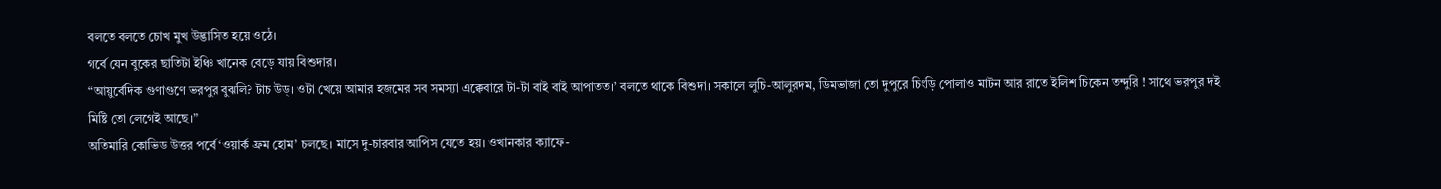বলতে বলতে চোখ মুখ উদ্ভাসিত হয়ে ওঠে।
গর্বে যেন বুকের ছাতিটা ইঞ্চি খানেক বেড়ে যায় বিশুদার।
“আয়ুর্বেদিক গুণাগুণে ভরপুর বুঝলি? টাচ উড্। ওটা খেয়ে আমার হজমের সব সমস্যা এক্কেবারে টা-টা বাই বাই আপাতত।’ বলতে থাকে বিশুদা। সকালে লুচি-আলুরদম, ডিমভাজা তো দুপুরে চিংড়ি পোলাও মাটন আর রাতে ইলিশ চিকেন তন্দুরি ! সাথে ভরপুর দই মিষ্টি তো লেগেই আছে।”
অতিমারি কোভিড উত্তর পর্বে ‘ওয়ার্ক ফ্রম হোম’ চলছে। মাসে দু-চারবার আপিস যেতে হয়। ওখানকার ক্যাফে-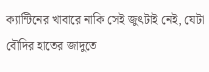ক্যান্টিনের খাবারে নাকি সেই জুৎটাই নেই, যেটা বৌদির হাতের জাদুতে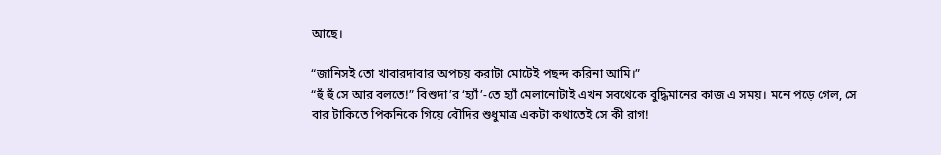আছে।

“জানিসই তো খাবারদাবার অপচয় করাটা মোটেই পছন্দ করিনা আমি।”
“হুঁ হুঁ সে আর বলতে!” বিশুদা’র ‘হ্যাঁ’-তে হ্যাঁ মেলানোটাই এখন সবথেকে বুদ্ধিমানের কাজ এ সময়। মনে পড়ে গেল, সে বার টাকিতে পিকনিকে গিয়ে বৌদির শুধুমাত্র একটা কথাতেই সে কী রাগ!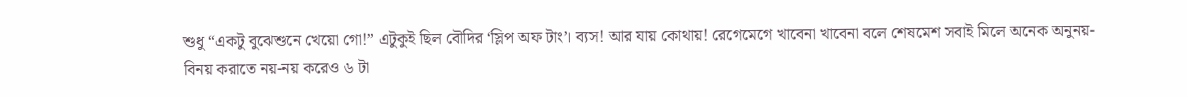শুধু “একটু বুঝেশুনে খেয়ো গো!” এটুকুই ছিল বৌদির ‘স্লিপ অফ টাং’। ব্যস! আর যায় কোথায়! রেগেমেগে খাবেনা খাবেনা বলে শেষমেশ সবাই মিলে অনেক অনুনয়-বিনয় করাতে নয়-নয় করেও ৬ টা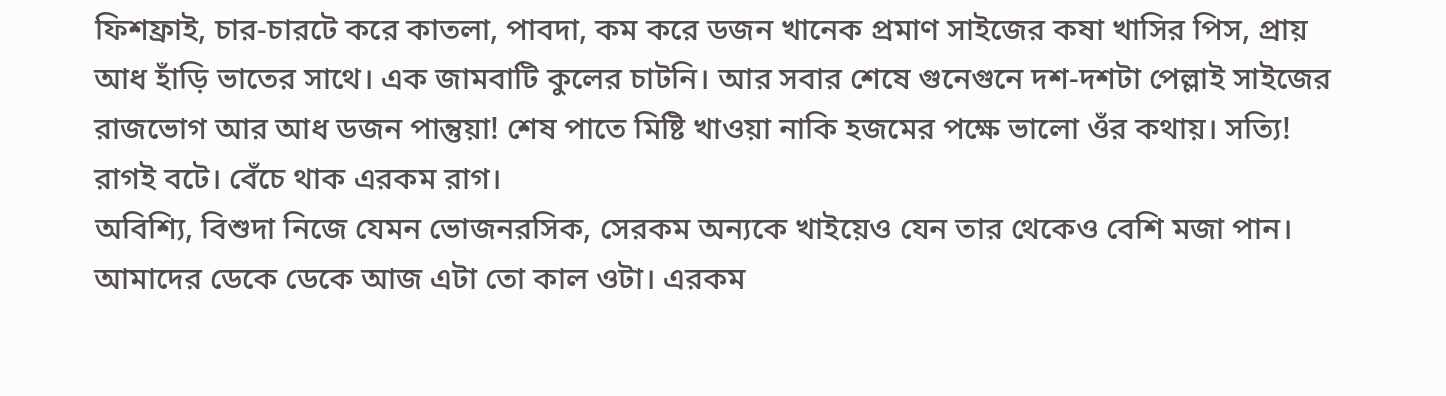ফিশফ্রাই, চার-চারটে করে কাতলা, পাবদা, কম করে ডজন খানেক প্রমাণ সাইজের কষা খাসির পিস, প্রায় আধ হাঁড়ি ভাতের সাথে। এক জামবাটি কুলের চাটনি। আর সবার শেষে গুনেগুনে দশ-দশটা পেল্লাই সাইজের রাজভোগ আর আধ ডজন পান্তুয়া! শেষ পাতে মিষ্টি খাওয়া নাকি হজমের পক্ষে ভালো ওঁর কথায়। সত্যি! রাগই বটে। বেঁচে থাক এরকম রাগ।
অবিশ্যি, বিশুদা নিজে যেমন ভোজনরসিক, সেরকম অন্যকে খাইয়েও যেন তার থেকেও বেশি মজা পান। আমাদের ডেকে ডেকে আজ এটা তো কাল ওটা। এরকম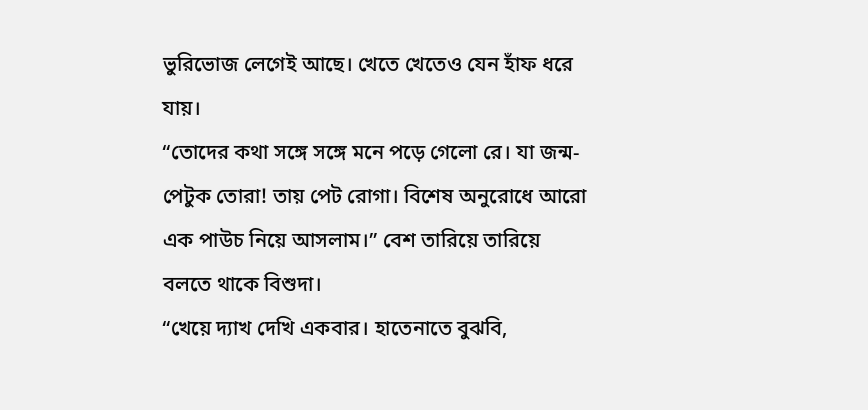ভুরিভোজ লেগেই আছে। খেতে খেতেও যেন হাঁফ ধরে যায়।
“তোদের কথা সঙ্গে সঙ্গে মনে পড়ে গেলো রে। যা জন্ম-পেটুক তোরা! তায় পেট রোগা। বিশেষ অনুরোধে আরো এক পাউচ নিয়ে আসলাম।” বেশ তারিয়ে তারিয়ে বলতে থাকে বিশুদা।
“খেয়ে দ্যাখ দেখি একবার। হাতেনাতে বুঝবি,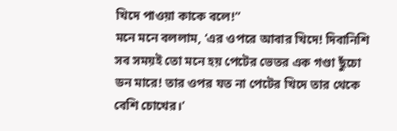খিদে পাওয়া কাকে বলে!”
মনে মনে বললাম, ‘এর ওপরে আবার খিদে! দিবানিশি সব সময়ই তো মনে হয় পেটের ভেতর এক গণ্ডা ছুঁচো ডন মারে! তার ওপর যত না পেটের খিদে তার থেকে বেশি চোখের।’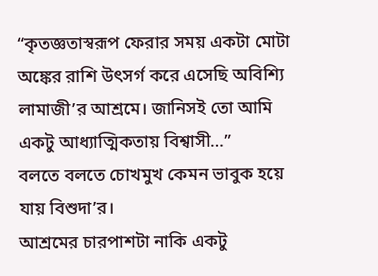“কৃতজ্ঞতাস্বরূপ ফেরার সময় একটা মোটা অঙ্কের রাশি উৎসর্গ করে এসেছি অবিশ্যি লামাজী’র আশ্রমে। জানিসই তো আমি একটু আধ্যাত্মিকতায় বিশ্বাসী…”
বলতে বলতে চোখমুখ কেমন ভাবুক হয়ে যায় বিশুদা’র।
আশ্রমের চারপাশটা নাকি একটু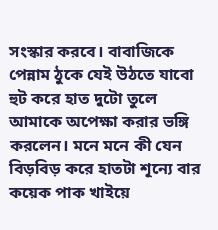সংস্কার করবে। বাবাজিকে পেন্নাম ঠুকে যেই উঠতে যাবো হুট করে হাত দুটো তুলে আমাকে অপেক্ষা করার ভঙ্গি করলেন। মনে মনে কী যেন বিড়বিড় করে হাতটা শূন্যে বার কয়েক পাক খাইয়ে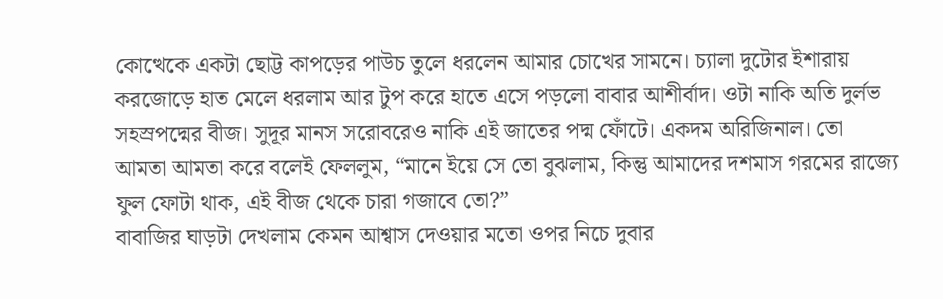কোত্থেকে একটা ছোট্ট কাপড়ের পাউচ তুলে ধরলেন আমার চোখের সামনে। চ্যালা দুটোর ইশারায় করজোড়ে হাত মেলে ধরলাম আর টুপ করে হাতে এসে পড়লো বাবার আশীর্বাদ। ওটা নাকি অতি দুর্লভ সহস্রপদ্মের বীজ। সুদূর মানস সরোবরেও নাকি এই জাতের পদ্ম ফোঁটে। একদম অরিজিনাল। তো আমতা আমতা করে বলেই ফেললুম, “মানে ইয়ে সে তো বুঝলাম, কিন্তু আমাদের দশমাস গরমের রাজ্যে ফুল ফোটা থাক, এই বীজ থেকে চারা গজাবে তো?”
বাবাজির ঘাড়টা দেখলাম কেমন আশ্বাস দেওয়ার মতো ওপর নিচে দুবার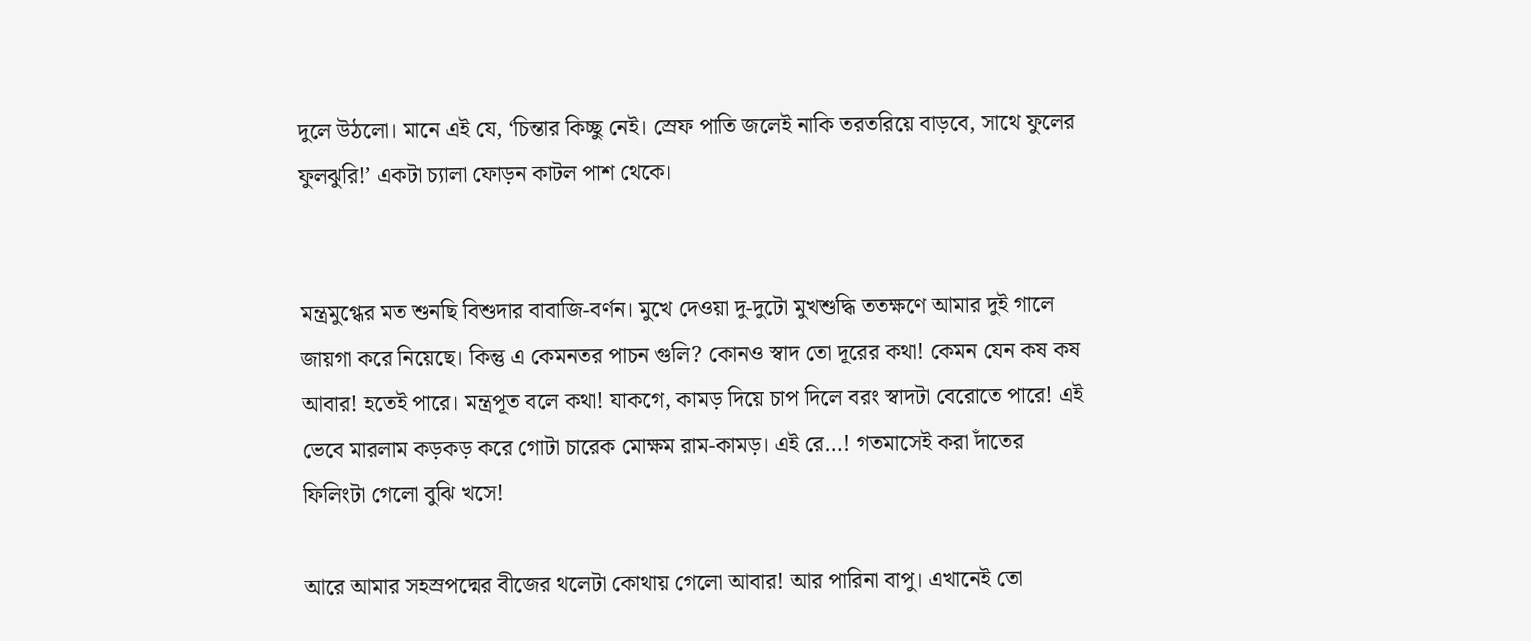দুলে উঠলো। মানে এই যে, ‘চিন্তার কিচ্ছু নেই। স্রেফ পাতি জলেই নাকি তরতরিয়ে বাড়বে, সাথে ফুলের ফুলঝুরি!’ একটা চ্যালা ফোড়ন কাটল পাশ থেকে।


মন্ত্রমুগ্ধের মত শুনছি বিশুদার বাবাজি-বর্ণন। মুখে দেওয়া দু-দুটো মুখশুদ্ধি ততক্ষণে আমার দুই গালে জায়গা করে নিয়েছে। কিন্তু এ কেমনতর পাচন গুলি? কোনও স্বাদ তো দূরের কথা! কেমন যেন কষ কষ আবার! হতেই পারে। মন্ত্রপূত বলে কথা! যাকগে, কামড় দিয়ে চাপ দিলে বরং স্বাদটা বেরোতে পারে! এই ভেবে মারলাম কড়কড় করে গোটা চারেক মোক্ষম রাম-কামড়। এই রে…! গতমাসেই করা দাঁতের ফিলিংটা গেলো বুঝি খসে!

আরে আমার সহস্রপদ্মের বীজের থলেটা কোথায় গেলো আবার! আর পারিনা বাপু। এখানেই তো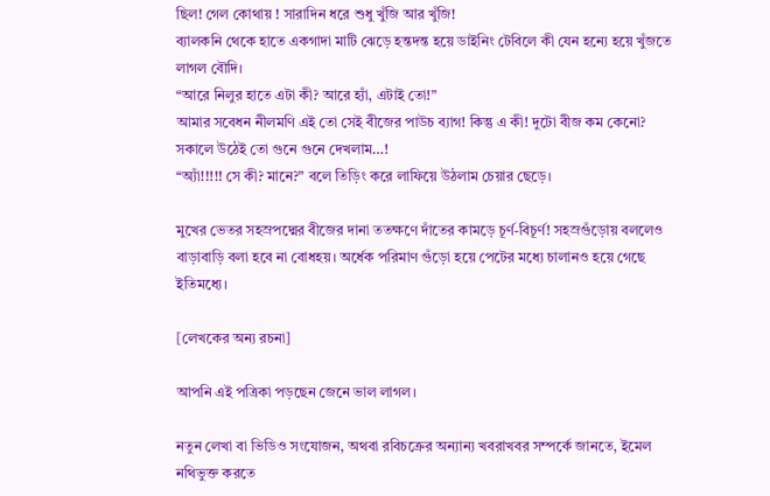ছিল! গেল কোথায় ! সারাদিন ধরে শুধু খুঁজি আর খুঁজি!
ব্যালকনি থেকে হাতে একগাদা মাটি ঝেড়ে হন্তদন্ত হয়ে ডাইনিং টেবিলে কী যেন হন্যে হয়ে খুঁজতে লাগল বৌদি।
“আরে নিলুর হাতে এটা কী? আরে হ্যাঁ, এটাই তো!”
আমার সবেধন নীলমণি এই তো সেই বীজের পাউচ ব্যাগ! কিন্তু এ কী! দুটো বীজ কম কেনো? সকালে উঠেই তো গুনে গুনে দেখলাম…!
“অ্যাঁ!!!!! সে কী? মানে?” বলে তিড়িং করে লাফিয়ে উঠলাম চেয়ার ছেড়ে।

মুখের ভেতর সহস্রপদ্মের বীজের দানা ততক্ষণে দাঁতের কামড়ে চূর্ণ-বিচূর্ণ! সহস্রগুঁড়োয় বললেও বাড়াবাড়ি বলা হবে না বোধহয়। অর্ধেক পরিমাণ গুঁড়ো হয়ে পেটের মধ্যে চালানও হয়ে গেছে ইতিমধ্যে।

[লেখকের অন্য রচনা]

আপনি এই পত্রিকা পড়ছেন জেনে ভাল লাগল।

নতুন লেখা বা ভিডিও সংযোজন, অথবা রবিচক্রের অন্যান্য খবরাখবর সম্পর্কে জানতে, ইমেল নথিভুক্ত করতে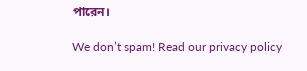পারেন।

We don’t spam! Read our privacy policy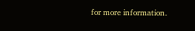for more information.